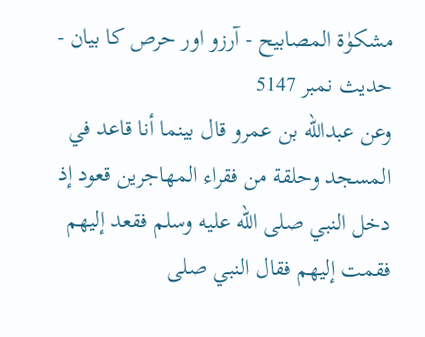مشکوٰۃ المصابیح - آرزو اور حرص کا بیان - حدیث نمبر 5147
وعن عبدالله بن عمرو قال بينما أنا قاعد في المسجد وحلقة من فقراء المهاجرين قعود إذ دخل النبي صلى الله عليه وسلم فقعد إليهم فقمت إليهم فقال النبي صلى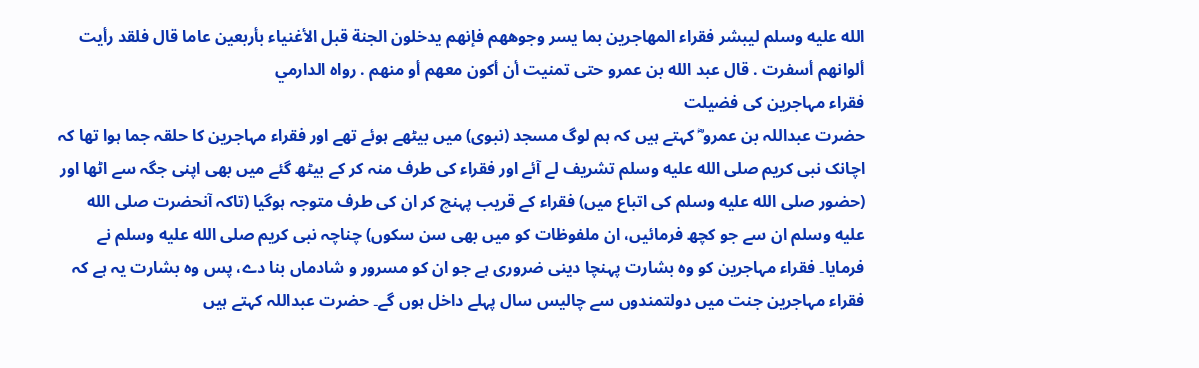الله عليه وسلم ليبشر فقراء المهاجرين بما يسر وجوههم فإنهم يدخلون الجنة قبل الأغنياء بأربعين عاما قال فلقد رأيت ألوانهم أسفرت . قال عبد الله بن عمرو حتى تمنيت أن أكون معهم أو منهم . رواه الدارمي
فقراء مہاجرین کی فضیلت
حضرت عبداللہ بن عمرو ؓ کہتے ہیں کہ ہم لوگ مسجد (نبوی) میں بیٹھے ہوئے تھے اور فقراء مہاجرین کا حلقہ جما ہوا تھا کہ اچانک نبی کریم صلى الله عليه وسلم تشریف لے آئے اور فقراء کی طرف منہ کر کے بیٹھ گئے میں بھی اپنی جگہ سے اٹھا اور (حضور صلى الله عليه وسلم کی اتباع میں) فقراء کے قریب پہنچ کر ان کی طرف متوجہ ہوگیا (تاکہ آنحضرت صلى الله عليه وسلم ان سے جو کچھ فرمائیں، ان ملفوظات کو میں بھی سن سکوں) چناچہ نبی کریم صلى الله عليه وسلم نے فرمایا۔ فقراء مہاجرین کو وہ بشارت پہنچا دینی ضروری ہے جو ان کو مسرور و شادماں بنا دے، پس وہ بشارت یہ ہے کہ فقراء مہاجرین جنت میں دولتمندوں سے چالیس سال پہلے داخل ہوں گے۔ حضرت عبداللہ کہتے ہیں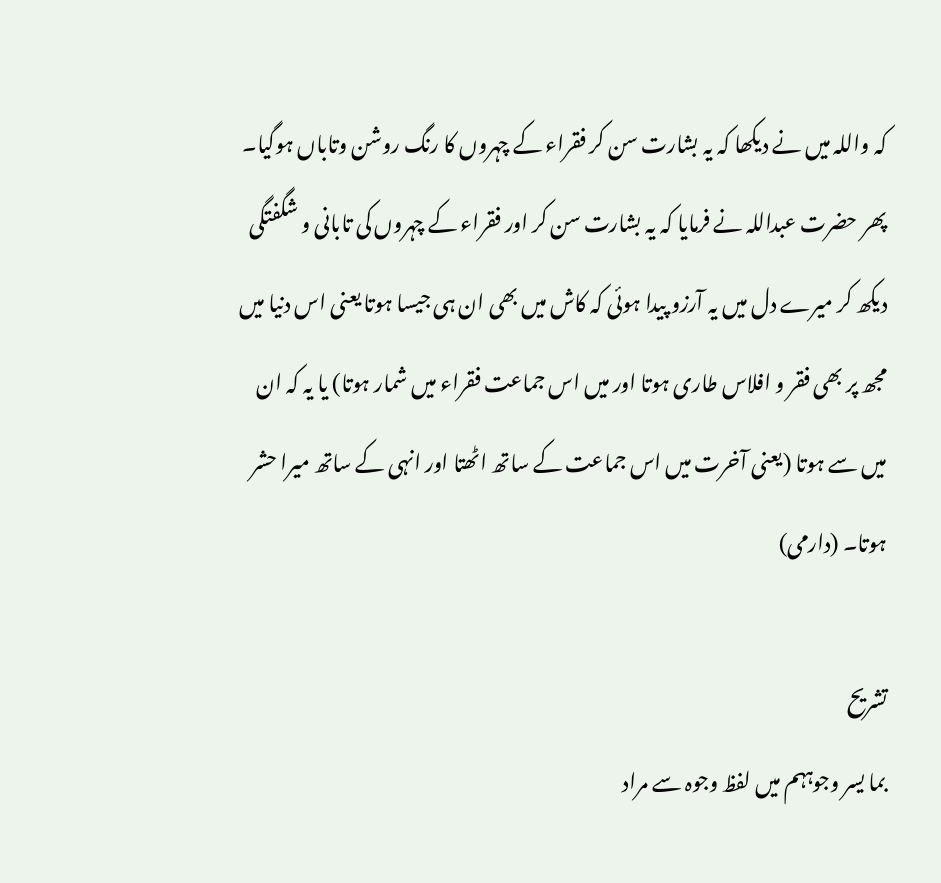کہ واللہ میں نے دیکھا کہ یہ بشارت سن کر فقراء کے چہروں کا رنگ روشن وتاباں ہوگیا۔ پھر حضرت عبداللہ نے فرمایا کہ یہ بشارت سن کر اور فقراء کے چہروں کی تابانی و شگفتگی دیکھ کر میرے دل میں یہ آرزو پیدا ہوئی کہ کاش میں بھی ان ہی جیسا ہوتا یعنی اس دنیا میں مجھ پر بھی فقر و افلاس طاری ہوتا اور میں اس جماعت فقراء میں شمار ہوتا) یا یہ کہ ان میں سے ہوتا (یعنی آخرت میں اس جماعت کے ساتھ اٹھتا اور انہی کے ساتھ میرا حشر ہوتا۔ (دارمی)

تشریح
بما یسر وجوہہم میں لفظ وجوہ سے مراد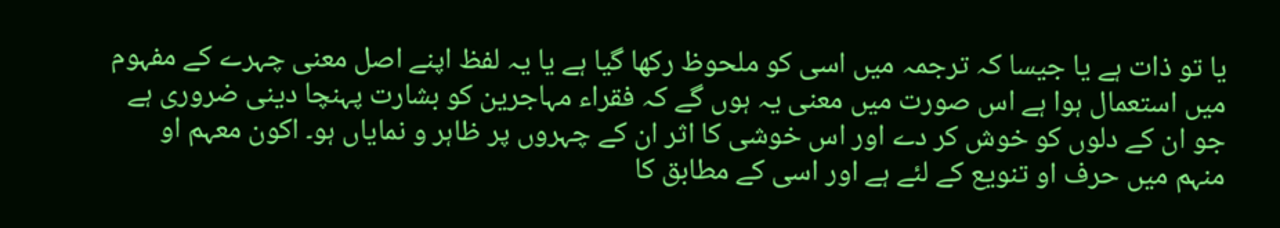یا تو ذات ہے یا جیسا کہ ترجمہ میں اسی کو ملحوظ رکھا گیا ہے یا یہ لفظ اپنے اصل معنی چہرے کے مفہوم میں استعمال ہوا ہے اس صورت میں معنی یہ ہوں گے کہ فقراء مہاجرین کو بشارت پہنچا دینی ضروری ہے جو ان کے دلوں کو خوش کر دے اور اس خوشی کا اثر ان کے چہروں پر ظاہر و نمایاں ہو۔ اکون معہم او منہم میں حرف او تنویع کے لئے ہے اور اسی کے مطابق کا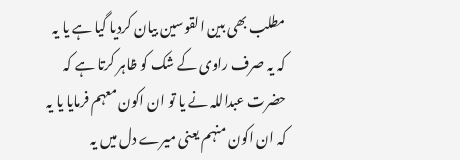مطلب بھی بین القوسین بیان کردیا گیا ہے یا یہ کہ یہ صرف راوی کے شک کو ظاہر کرتا ہے کہ حضرت عبداللہ نے یا تو ان اکون معہم فرمایا یا یہ کہ ان اکون منہم یعنی میرے دل میں یہ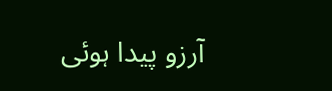آرزو پیدا ہوئی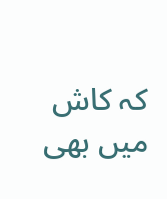کہ کاش میں بھی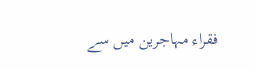فقراء مہاجرین میں سے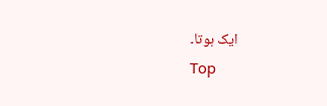ایک ہوتا۔
Top